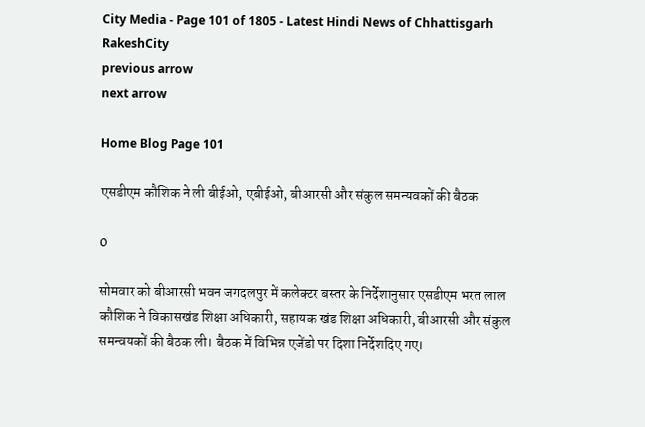City Media - Page 101 of 1805 - Latest Hindi News of Chhattisgarh
RakeshCity
previous arrow
next arrow

Home Blog Page 101

एसडीएम कौशिक ने ली बीईओ, एबीईओ, बीआरसी और संकुल समन्यवकों की बैठक

0

सोमवार को बीआरसी भवन जगदलपुर में कलेक्टर बस्तर के निर्देशानुसार एसडीएम भरत लाल कौशिक ने विकासखंड शिक्षा अधिकारी, सहायक खंड शिक्षा अधिकारी, बीआरसी और संकुल समन्वयकों की बैठक ली। बैठक में विभिन्न एजेंडो पर दिशा निर्देशदिए गए।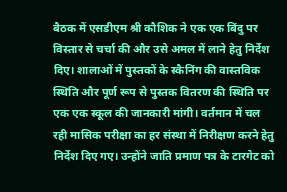बैठक में एसडीएम श्री कौशिक ने एक एक बिंदु पर विस्तार से चर्चा की और उसे अमल में लाने हेतु निर्देश दिए। शालाओं में पुस्तकों के स्कैनिंग की वास्तविक स्थिति और पूर्ण रूप से पुस्तक वितरण की स्थिति पर एक एक स्कूल की जानकारी मांगी। वर्तमान में चल रही मासिक परीक्षा का हर संस्था में निरीक्षण करने हेतु निर्देश दिए गए। उन्होंने जाति प्रमाण पत्र के टारगेट को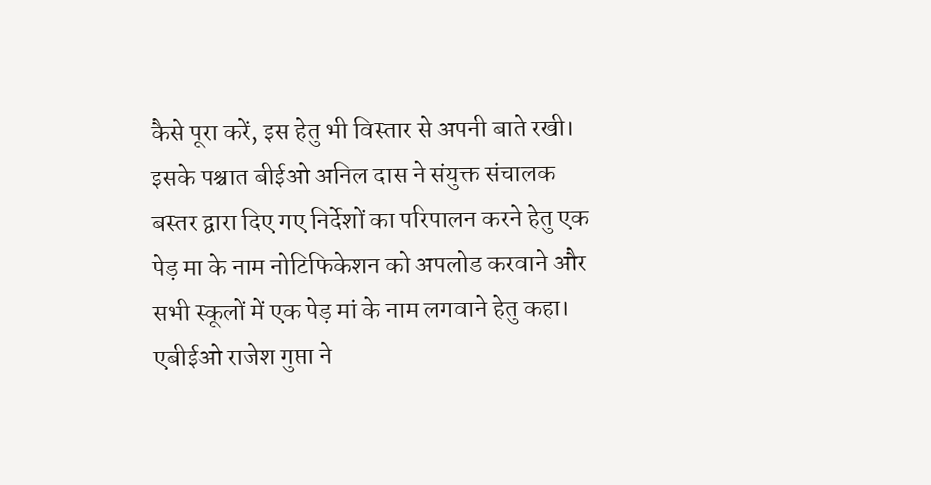कैसे पूरा करें, इस हेतु भी विस्तार से अपनी बाते रखी। इसके पश्चात बीईओ अनिल दास ने संयुक्त संचालक बस्तर द्वारा दिए गए निर्देशों का परिपालन करने हेतु एक पेड़ मा के नाम नोटिफिकेशन को अपलोड करवाने और सभी स्कूलों में एक पेड़ मां के नाम लगवाने हेतु कहा। एबीईओ राजेश गुप्ता ने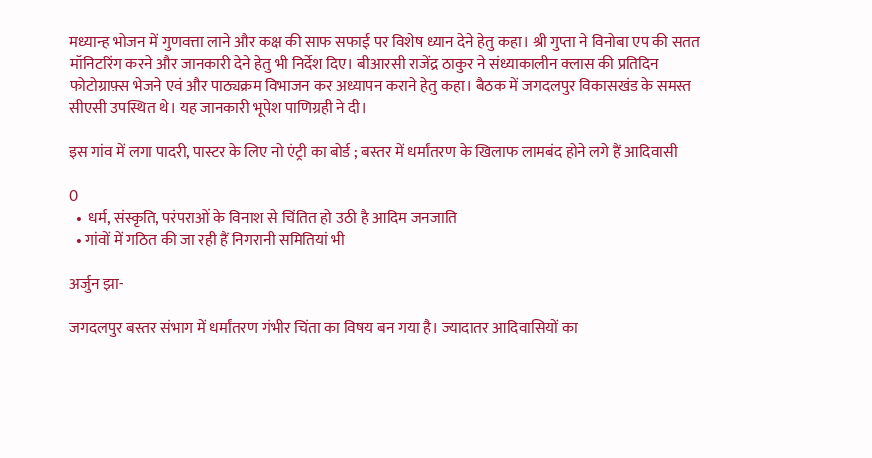मध्यान्ह भोजन में गुणवत्ता लाने और कक्ष की साफ सफाई पर विशेष ध्यान देने हेतु कहा। श्री गुप्ता ने विनोबा एप की सतत मॉनिटरिंग करने और जानकारी देने हेतु भी निर्देश दिए। बीआरसी राजेंद्र ठाकुर ने संध्याकालीन क्लास की प्रतिदिन फोटोग्राफ़्स भेजने एवं और पाठ्यक्रम विभाजन कर अध्यापन कराने हेतु कहा। बैठक में जगदलपुर विकासखंड के समस्त सीएसी उपस्थित थे। यह जानकारी भूपेश पाणिग्रही ने दी।

इस गांव में लगा पादरी, पास्टर के लिए नो एंट्री का बोर्ड ; बस्तर में धर्मांतरण के खिलाफ लामबंद होने लगे हैं आदिवासी

0
  •  धर्म, संस्कृति, परंपराओं के विनाश से चिंतित हो उठी है आदिम जनजाति
  • गांवों में गठित की जा रही हैं निगरानी समितियां भी

अर्जुन झा-

जगदलपुर बस्तर संभाग में धर्मांतरण गंभीर चिंता का विषय बन गया है। ज्यादातर आदिवासियों का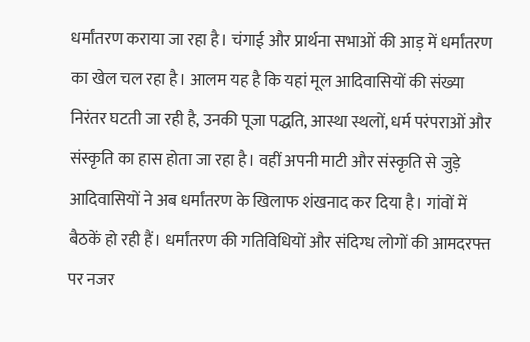धर्मांतरण कराया जा रहा है। चंगाई और प्रार्थना सभाओं की आड़ में धर्मांतरण का खेल चल रहा है। आलम यह है कि यहां मूल आदिवासियों की संख्या निरंतर घटती जा रही है, उनकी पूजा पद्धति, आस्था स्थलों, धर्म परंपराओं और संस्कृति का हास होता जा रहा है। वहीं अपनी माटी और संस्कृति से जुड़े आदिवासियों ने अब धर्मांतरण के खिलाफ शंखनाद कर दिया है। गांवों में बैठकें हो रही हैं। धर्मांतरण की गतिविधियों और संदिग्ध लोगों की आमदरफ्त पर नजर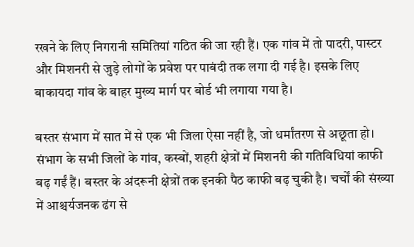रखने के लिए निगरानी समितियां गठित की जा रही हैं। एक गांव में तो पादरी, पास्टर और मिशनरी से जुड़े लोगों के प्रवेश पर पाबंदी तक लगा दी गई है। इसके लिए बाकायदा गांव के बाहर मुख्य मार्ग पर बोर्ड भी लगाया गया है।

बस्तर संभाग में सात में से एक भी जिला ऐसा नहीं है, जो धर्मांतरण से अछूता हो। संभाग के सभी जिलों के गांव, कस्बों, शहरी क्षेत्रों में मिशनरी की गतिविधियां काफी बढ़ गईं हैं। बस्तर के अंदरूनी क्षेत्रों तक इनकी पैठ काफी बढ़ चुकी है। चर्चों की संख्या में आश्चर्यजनक ढंग से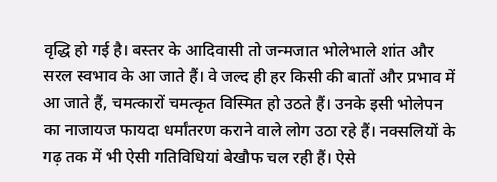वृद्धि हो गई है। बस्तर के आदिवासी तो जन्मजात भोलेभाले शांत और सरल स्वभाव के आ जाते हैं। वे जल्द ही हर किसी की बातों और प्रभाव में आ जाते हैं, चमत्कारों चमत्कृत विस्मित हो उठते हैं। उनके इसी भोलेपन का नाजायज फायदा धर्मांतरण कराने वाले लोग उठा रहे हैं। नक्सलियों के गढ़ तक में भी ऐसी गतिविधियां बेखौफ चल रही हैं। ऐसे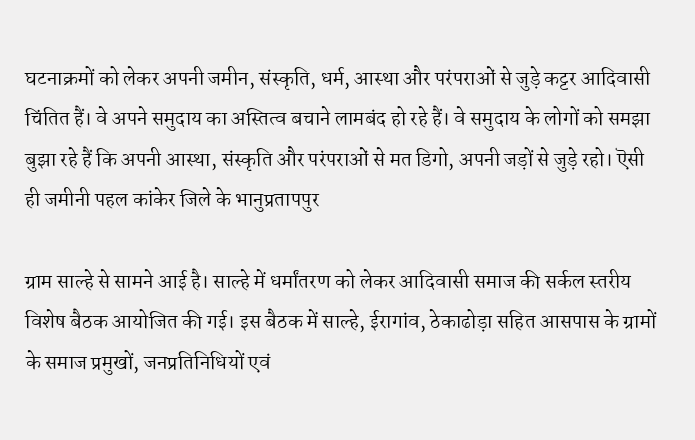घटनाक्रमों को लेकर अपनी जमीन, संस्कृति, धर्म, आस्था और परंपराओं से जुड़े कट्टर आदिवासी चिंतित हैं। वे अपने समुदाय का अस्तित्व बचाने लामबंद हो रहे हैं। वे समुदाय के लोगों को समझा बुझा रहे हैं कि अपनी आस्था, संस्कृति और परंपराओं से मत डिगो, अपनी जड़ों से जुड़े रहो। ऎसी ही जमीनी पहल कांकेर जिले के भानुप्रतापपुर

ग्राम साल्हे से सामने आई है। साल्हे में धर्मांतरण को लेकर आदिवासी समाज की सर्कल स्तरीय विशेष बैठक आयोजित की गई। इस बैठक में साल्हे, ईरागांव, ठेकाढोड़ा सहित आसपास के ग्रामों के समाज प्रमुखों, जनप्रतिनिधियों एवं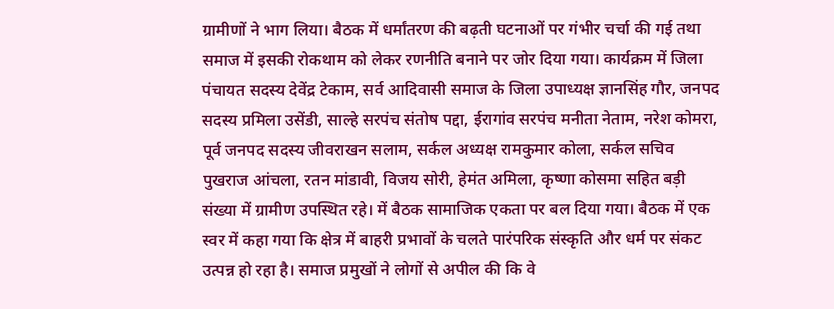ग्रामीणों ने भाग लिया। बैठक में धर्मांतरण की बढ़ती घटनाओं पर गंभीर चर्चा की गई तथा समाज में इसकी रोकथाम को लेकर रणनीति बनाने पर जोर दिया गया। कार्यक्रम में जिला पंचायत सदस्य देवेंद्र टेकाम, सर्व आदिवासी समाज के जिला उपाध्यक्ष ज्ञानसिंह गौर, जनपद सदस्य प्रमिला उसेंडी, साल्हे सरपंच संतोष पद्दा, ईरागांव सरपंच मनीता नेताम, नरेश कोमरा, पूर्व जनपद सदस्य जीवराखन सलाम, सर्कल अध्यक्ष रामकुमार कोला, सर्कल सचिव पुखराज आंचला, रतन मांडावी, विजय सोरी, हेमंत अमिला, कृष्णा कोसमा सहित बड़ी संख्या में ग्रामीण उपस्थित रहे। में बैठक सामाजिक एकता पर बल दिया गया। बैठक में एक स्वर में कहा गया कि क्षेत्र में बाहरी प्रभावों के चलते पारंपरिक संस्कृति और धर्म पर संकट उत्पन्न हो रहा है। समाज प्रमुखों ने लोगों से अपील की कि वे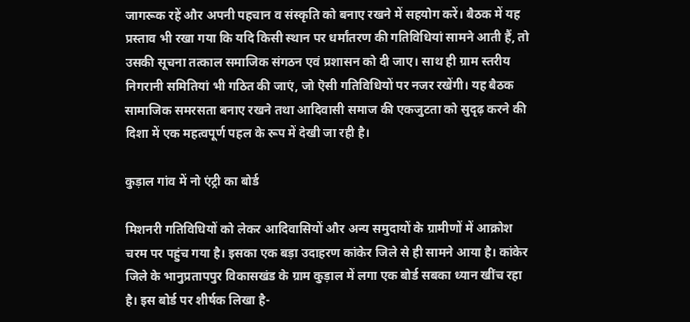जागरूक रहें और अपनी पहचान व संस्कृति को बनाए रखने में सहयोग करें। बैठक में यह प्रस्ताव भी रखा गया कि यदि किसी स्थान पर धर्मांतरण की गतिविधियां सामने आती हैं, तो उसकी सूचना तत्काल समाजिक संगठन एवं प्रशासन को दी जाए। साथ ही ग्राम स्तरीय निगरानी समितियां भी गठित की जाएं, जो ऎसी गतिविधियों पर नजर रखेंगी। यह बैठक सामाजिक समरसता बनाए रखने तथा आदिवासी समाज की एकजुटता को सुदृढ़ करने की दिशा में एक महत्वपूर्ण पहल के रूप में देखी जा रही है।

कुड़ाल गांव में नो एंट्री का बोर्ड

मिशनरी गतिविधियों को लेकर आदिवासियों और अन्य समुदायों के ग्रामीणों में आक्रोश चरम पर पहुंच गया है। इसका एक बड़ा उदाहरण कांकेर जिले से ही सामने आया है। कांकेर जिले के भानुप्रतापपुर विकासखंड के ग्राम कुड़ाल में लगा एक बोर्ड सबका ध्यान खींच रहा है। इस बोर्ड पर शीर्षक लिखा है-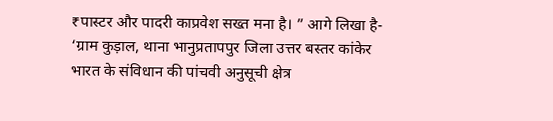₹पास्टर और पादरी काप्रवेश सख्त मना है। ” आगे लिखा है- ‘ग्राम कुड़ाल, थाना भानुप्रतापपुर जिला उत्तर बस्तर कांकेर भारत के संविधान की पांचवी अनुसूची क्षेत्र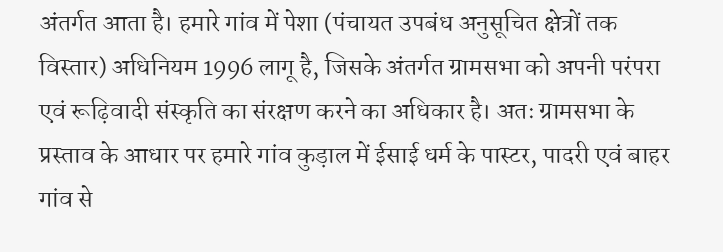अंतर्गत आता है। हमारे गांव में पेशा (पंचायत उपबंध अनुसूचित क्षेत्रों तक विस्तार) अधिनियम 1996 लागू है, जिसके अंतर्गत ग्रामसभा को अपनी परंपरा एवं रूढ़िवादी संस्कृति का संरक्षण करने का अधिकार है। अतः ग्रामसभा के प्रस्ताव के आधार पर हमारे गांव कुड़ाल में ईसाई धर्म के पास्टर, पादरी एवं बाहर गांव से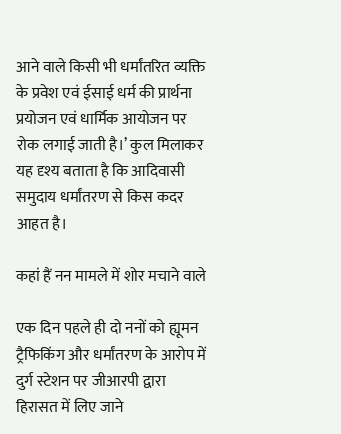आने वाले किसी भी धर्मांतरित व्यक्ति के प्रवेश एवं ईसाई धर्म की प्रार्थना प्रयोजन एवं धार्मिक आयोजन पर रोक लगाई जाती है।’ कुल मिलाकर यह दृश्य बताता है कि आदिवासी समुदाय धर्मांतरण से किस कदर आहत है।

कहां हैं नन मामले में शोर मचाने वाले

एक दिन पहले ही दो ननों को ह्यूमन ट्रैफिकिंग और धर्मांतरण के आरोप में दुर्ग स्टेशन पर जीआरपी द्वारा हिरासत में लिए जाने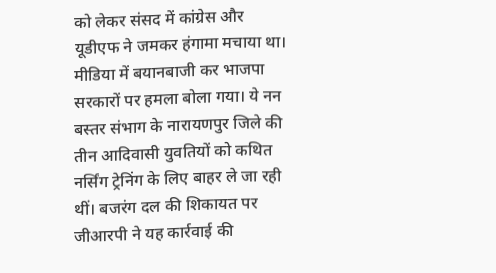को लेकर संसद में कांग्रेस और यूडीएफ ने जमकर हंगामा मचाया था। मीडिया में बयानबाजी कर भाजपा सरकारों पर हमला बोला गया। ये नन बस्तर संभाग के नारायणपुर जिले की तीन आदिवासी युवतियों को कथित नर्सिंग ट्रेनिंग के लिए बाहर ले जा रही थीं। बजरंग दल की शिकायत पर जीआरपी ने यह कार्रवाई की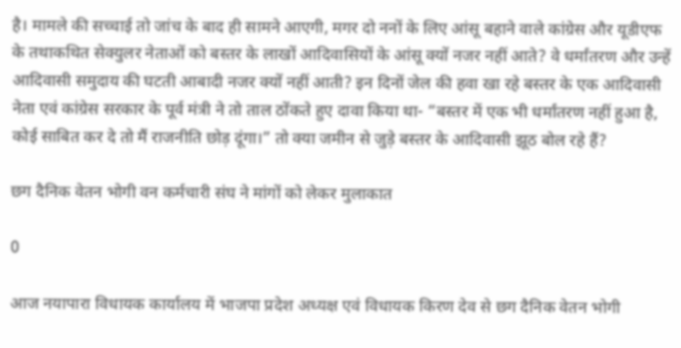है। मामले की सच्चाई तो जांच के बाद ही सामने आएगी, मगर दो ननों के लिए आंसू बहाने वाले कांग्रेस और यूडीएफ के तथाकथित सेक्युलर नेताओं को बस्तर के लाखों आदिवासियों के आंसू क्यों नजर नहीं आते? वे धर्मांतरण और उन्हें आदिवासी समुदाय की घटती आबादी नजर क्यों नहीं आती? इन दिनों जेल की हवा खा रहे बस्तर के एक आदिवासी नेता एवं कांग्रेस सरकार के पूर्व मंत्री ने तो ताल ठोंकते हुए दावा किया था- “बस्तर में एक भी धर्मांतरण नहीं हुआ है, कोई साबित कर दे तो मैं राजनीति छोड़ दूंगा।” तो क्या जमीन से जुड़े बस्तर के आदिवासी झूठ बोल रहे हैं?

छग दैनिक वेतन भोगी वन कर्मचारी संघ ने मांगों को लेकर मुलाकात

0

आज नयापारा विधायक कार्यालय में भाजपा प्रदेश अध्यक्ष एवं विधायक किरण देव से छग दैनिक वेतन भोगी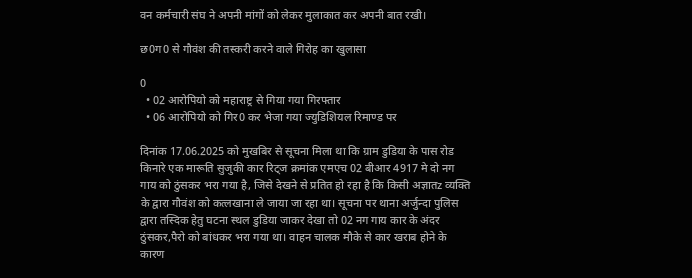वन कर्मचारी संघ ने अपनी मांगों को लेकर मुलाकात कर अपनी बात रखी।

छ0ग0 से गौवंश की तस्करी करने वाले गिरोह का खुलासा

0
  • 02 आरोपियो को महाराष्ट्र से गिया गया गिरफ्तार
  • 06 आरोपियो को गिर0 कर भेजा गया ज्युडिशियल रिमाण्ड पर

दिनांक 17.06.2025 को मुखबिर से सूचना मिला था कि ग्राम डुडिया के पास रोड किनारे एक मारूति सुजुकी कार रिट्ज क्रमांक एमएच 02 बीआर 4917 मे दो नग गाय को ठुंसकर भरा गया है, जिसे देखने से प्रतित हो रहा है कि किसी अज्ञातz व्यक्ति के द्वारा गौवंश को कत्लखाना ले जाया जा रहा था। सूचना पर थाना अर्जुन्दा पुलिस द्वारा तस्दिक हेतु घटना स्थल डुडिया जाकर देखा तो 02 नग गाय कार के अंदर ठुंसकर,पैरो को बांधकर भरा गया था। वाहन चालक मौके से कार खराब होने के कारण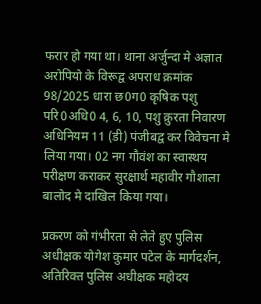फरार हो गया था। थाना अर्जुन्दा मे अज्ञात अरोपियो के विरूद्व अपराध क्रमांक 98/2025 धारा छ0ग0 कृषिक पशु परि0अधि0 4, 6, 10, पशु क्रुरता निवारण अधिनियम 11 (डी) पंजीबद्व कर विवेचना मे लिया गया। 02 नग गौवंश का स्वास्थय परीक्षण कराकर सुरक्षार्थ महावीर गौशाला बालोद मे दाखिल किया गया।

प्रकरण को गंभीरता से लेते हुए पुलिस अधीक्षक योगेश कुमार पटेल के मार्गदर्शन, अतिरिक्त पुलिस अधीक्षक महोदय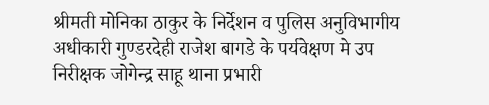श्रीमती मोनिका ठाकुर के निर्देशन व पुलिस अनुविभागीय अधीकारी गुण्डरदेही राजेश बागडे के पर्यवेक्षण मे उप निरीक्षक जोगेन्द्र साहू थाना प्रभारी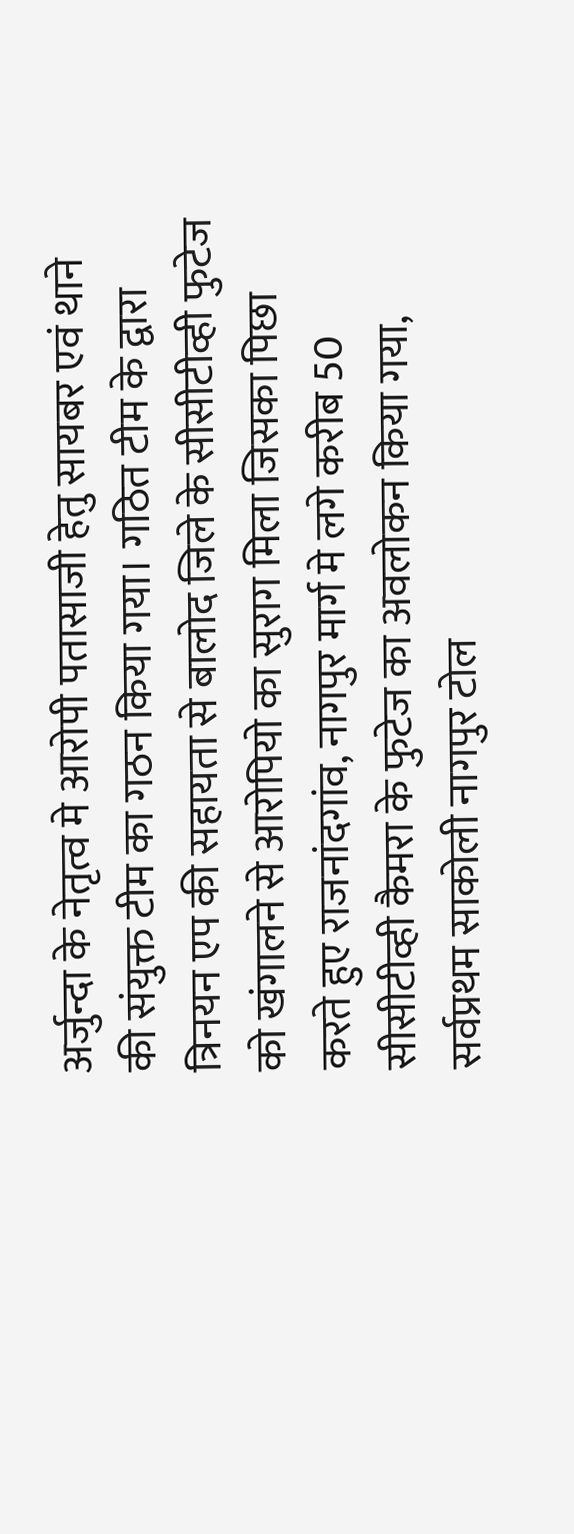अर्जुन्दा के नेतृत्व मे आरोपी पतासाजी हेतु सायबर एवं थाने की संयुक्त टीम का गठन किया गया। गठित टीम के द्वारा त्रिनयन एप की सहायता से बालोद जिले के सीसीटीव्ही फुटेज को खंगालने से आरोपियो का सुराग मिला जिसका पिछा करते हुए राजनांदगांव, नागपुर मार्ग मे लगे करीब 50 सीसीटीव्ही कैमरा के फुटेज का अवलोकन किया गया, सर्वप्रथम साकोली नागपुर टोल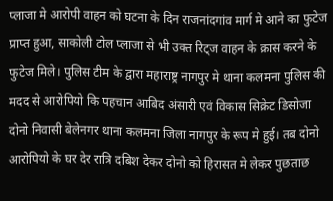प्लाजा मे आरोपी वाहन को घटना के दिन राजनांदगांव मार्ग मे आने का फुटेज प्राप्त हुआ, साकोली टोल प्लाजा से भी उक्त रिट्ज वाहन के क्रास करने के फुटेज मिले। पुलिस टीम के द्वारा महाराष्ट्र नागपुर मे थाना कलमना पुलिस की मदद से आरोपियो कि पहचान आबिद अंसारी एवं विकास सिक्रेट डिसोजा दोनो निवासी बेलेनगर थाना कलमना जिला नागपुर के रूप मे हुई। तब दोनो आरोपियो के घर देर रात्रि दबिश देकर दोनो को हिरासत मे लेकर पुछताछ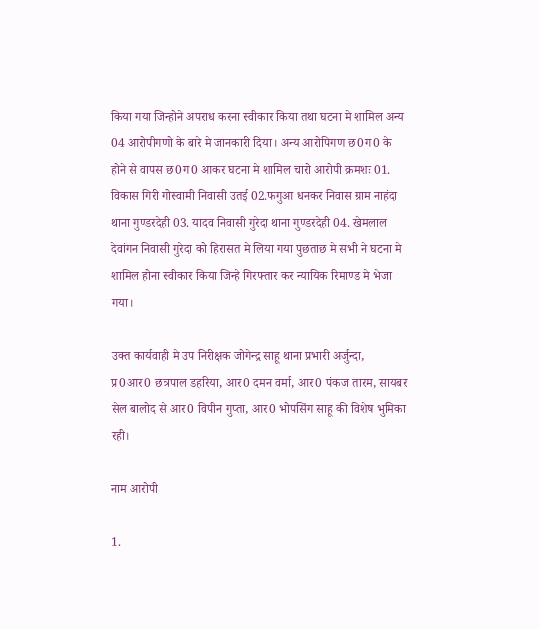किया गया जिन्होने अपराध करना स्वीकार किया तथा घटना मे शामिल अन्य 04 आरोपीगणो के बारे मे जानकारी दिया। अन्य आरोपिगण छ0ग0 के होने से वापस छ0ग0 आकर घटना मे शामिल चारो आरोपी क्रमशः 01. विकास गिरी गोस्वामी निवासी उतई 02.फगुआ धनकर निवास ग्राम नाहंदा थाना गुण्डरदेही 03. यादव निवासी गुरेदा थाना गुण्डरदेही 04. खेमलाल देवांगन निवासी गुरेदा को हिरासत मे लिया गया पुछताछ मे सभी ने घटना मे शामिल होना स्वीकार किया जिन्हे गिरफ्तार कर न्यायिक रिमाण्ड मे भेजा गया।

उक्त कार्यवाही मे उप निरीक्षक जोगेन्द्र साहू थाना प्रभारी अर्जुन्दा, प्र0आर0 छत्रपाल डहरिया, आर0 दमन वर्मा, आर0 पंकज तारम, सायबर सेल बालोद से आर0 विपीन गुप्ता, आर0 भोपसिंग साहू की विशेष भुमिका रही।

नाम आरोपी

1.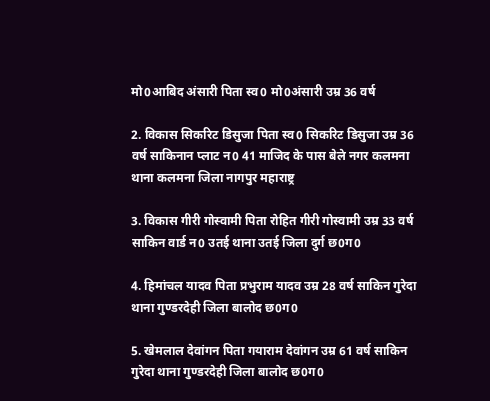मो0आबिद अंसारी पिता स्व0 मो0अंसारी उम्र 36 वर्ष

2. विकास सिकरिट डिसुजा पिता स्व0 सिकरिट डिसुजा उम्र 36 वर्ष साकिनान प्लाट न0 41 माजिद के पास बेले नगर कलमना थाना कलमना जिला नागपुर महाराष्ट्र

3. विकास गीरी गोस्वामी पिता रोहित गीरी गोस्वामी उम्र 33 वर्ष साकिन वार्ड न0 उतई थाना उतई जिला दुर्ग छ0ग0

4. हिमांचल यादव पिता प्रभुराम यादव उम्र 28 वर्ष साकिन गुरेदा थाना गुण्डरदेही जिला बालोद छ0ग0

5. खेमलाल देवांगन पिता गयाराम देवांगन उम्र 61 वर्ष साकिन गुरेदा थाना गुण्डरदेही जिला बालोद छ0ग0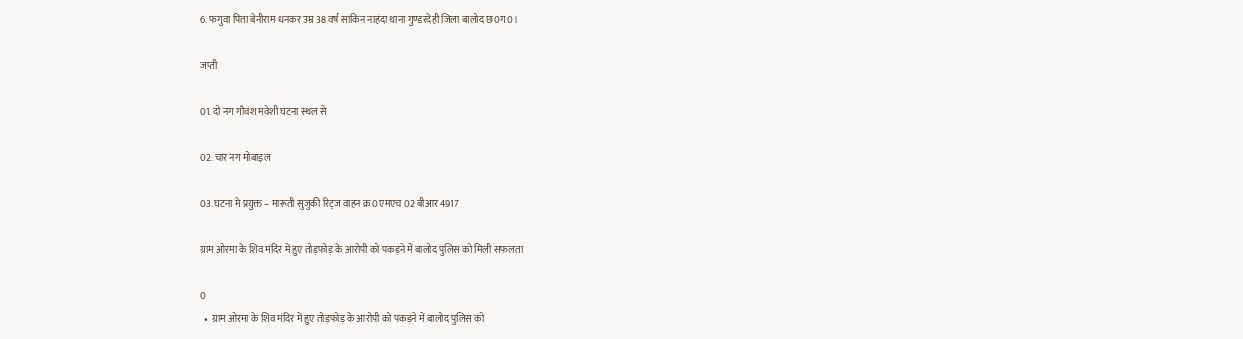6. फगुवा पिता बेनीराम धनकर उम्र 38 वर्ष साकिन नाहंदा थाना गुण्डरदेही जिला बालोद छ0ग0।

जप्ती

01. दो नग गौवंश मवेशी घटना स्थल से

02. चार नग मोबाइल

03. घटना मे प्रयुक्त – मारूती सुजुकी रिट्ज वाहन क्र0 एमएच 02 बीआर 4917

ग्राम ओरमा के शिव मंदिर में हुए तोड़फोड़ के आरोपी को पकड़ने में बालोद पुलिस को मिली सफलता

0
  •  ग्राम ओरमा के शिव मंदिर में हुए तोड़फोड़ के आरोपी को पकड़ने में बालोद पुलिस को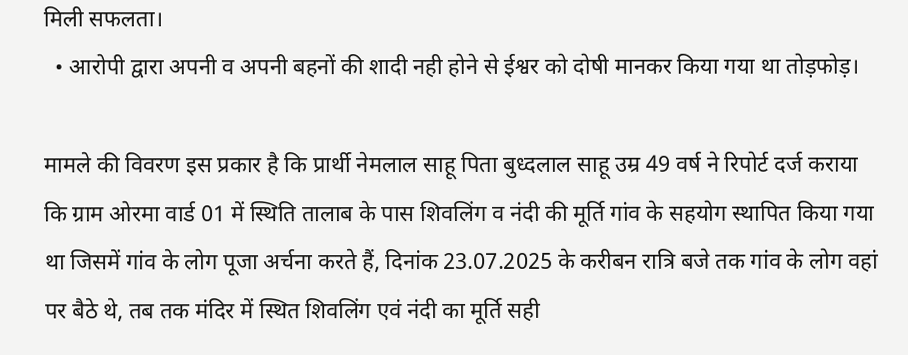मिली सफलता।
  • आरोपी द्वारा अपनी व अपनी बहनों की शादी नही होने से ईश्वर को दोषी मानकर किया गया था तोड़फोड़।

मामले की विवरण इस प्रकार है कि प्रार्थी नेमलाल साहू पिता बुध्दलाल साहू उम्र 49 वर्ष ने रिपोर्ट दर्ज कराया कि ग्राम ओरमा वार्ड 01 में स्थिति तालाब के पास शिवलिंग व नंदी की मूर्ति गांव के सहयोग स्थापित किया गया था जिसमें गांव के लोग पूजा अर्चना करते हैं, दिनांक 23.07.2025 के करीबन रात्रि बजे तक गांव के लोग वहां पर बैठे थे, तब तक मंदिर में स्थित शिवलिंग एवं नंदी का मूर्ति सही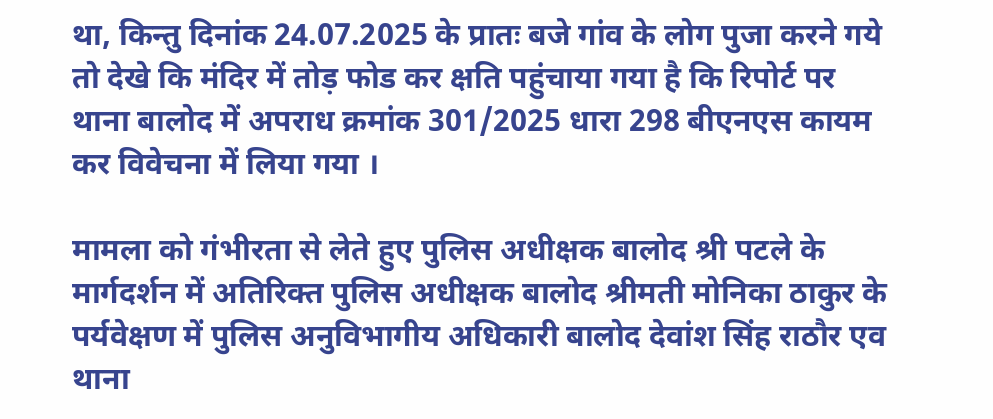था, किन्तु दिनांक 24.07.2025 के प्रातः बजे गांव के लोग पुजा करने गये तो देखे कि मंदिर में तोड़ फोड कर क्षति पहुंचाया गया है कि रिपोर्ट पर थाना बालोद में अपराध क्रमांक 301/2025 धारा 298 बीएनएस कायम कर विवेचना में लिया गया ।

मामला को गंभीरता से लेते हुए पुलिस अधीक्षक बालोद श्री पटले के मार्गदर्शन में अतिरिक्त पुलिस अधीक्षक बालोद श्रीमती मोनिका ठाकुर के पर्यवेक्षण में पुलिस अनुविभागीय अधिकारी बालोद देवांश सिंह राठौर एव थाना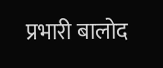प्रभारी बालोद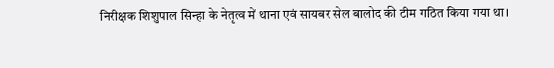निरीक्षक शिशुपाल सिन्हा के नेतृत्व में थाना एवं सायबर सेल बालोद की टीम गठित किया गया था।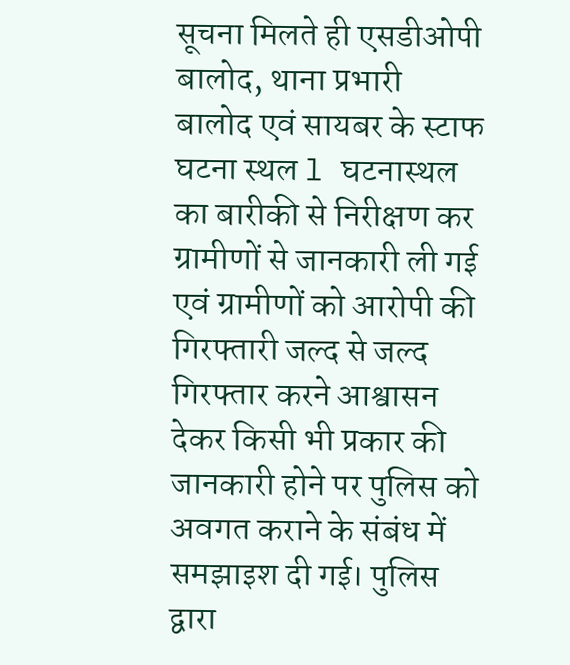सूचना मिलते ही एसडीओपी बालोद, थाना प्रभारी बालोद एवं सायबर के स्टाफ घटना स्थल l घटनास्थल का बारीकी से निरीक्षण कर ग्रामीणों से जानकारी ली गई एवं ग्रामीणों को आरोपी की गिरफ्तारी जल्द से जल्द गिरफ्तार करने आश्वासन देकर किसी भी प्रकार की जानकारी होने पर पुलिस को अवगत कराने के संबंध में समझाइश दी गई। पुलिस द्वारा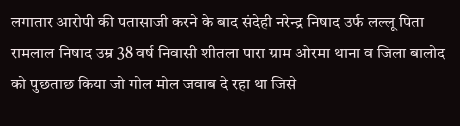लगातार आरोपी की पतासाजी करने के बाद संदेही नरेन्द्र निषाद उर्फ लल्लू पिता रामलाल निषाद उम्र 38 वर्ष निवासी शीतला पारा ग्राम ओरमा थाना व जिला बालोद को पुछताछ किया जो गोल मोल जवाब दे रहा था जिसे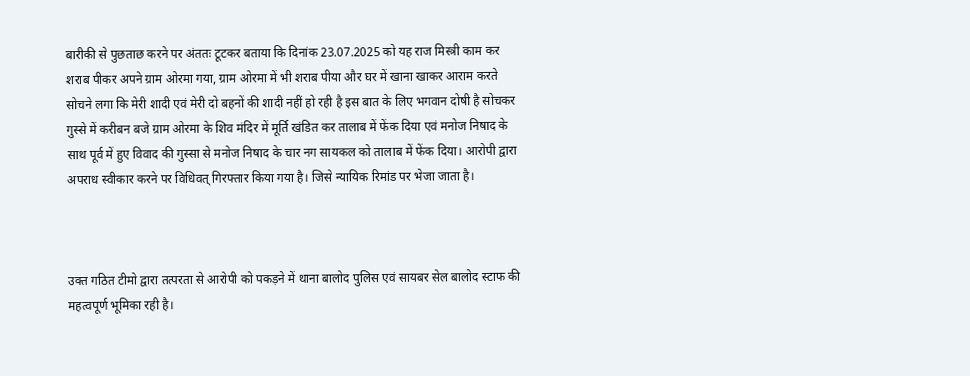बारीकी से पुछताछ करने पर अंततः टूटकर बताया कि दिनांक 23.07.2025 को यह राज मिस्त्री काम कर शराब पीकर अपने ग्राम ओरमा गया, ग्राम ओरमा में भी शराब पीया और घर में खाना खाकर आराम करते सोचने लगा कि मेरी शादी एवं मेरी दो बहनों की शादी नहीं हो रही है इस बात के लिए भगवान दोषी है सोचकर गुस्से में करीबन बजे ग्राम ओरमा के शिव मंदिर में मूर्ति खंडित कर तालाब में फेंक दिया एवं मनोज निषाद के साथ पूर्व में हुए विवाद की गुस्सा से मनोज निषाद के चार नग सायकल को तालाब में फेंक दिया। आरोपी द्वारा अपराध स्वीकार करने पर विधिवत् गिरफ्तार किया गया है। जिसे न्यायिक रिमांड पर भेजा जाता है।



उक्त गठित टीमो द्वारा तत्परता से आरोपी को पकड़ने में थाना बालोद पुलिस एवं सायबर सेल बालोद स्टाफ की महत्वपूर्ण भूमिका रही है।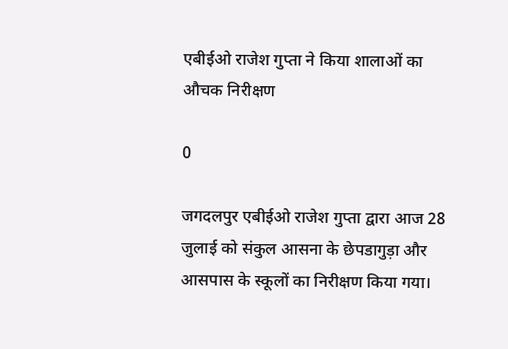एबीईओ राजेश गुप्ता ने किया शालाओं का औचक निरीक्षण

0

जगदलपुर एबीईओ राजेश गुप्ता द्वारा आज 28 जुलाई को संकुल आसना के छेपडागुड़ा और आसपास के स्कूलों का निरीक्षण किया गया।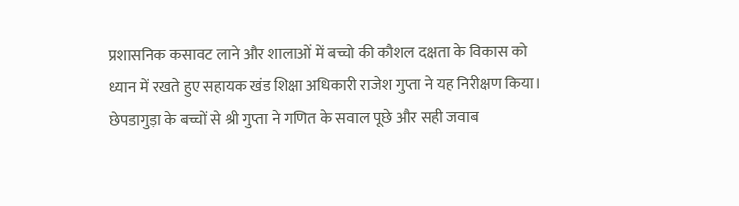प्रशासनिक कसावट लाने और शालाओं में बच्चो की कौशल दक्षता के विकास को ध्यान में रखते हुए सहायक खंड शिक्षा अधिकारी राजेश गुप्ता ने यह निरीक्षण किया। छेपडागुड़ा के बच्चों से श्री गुप्ता ने गणित के सवाल पूछे और सही जवाब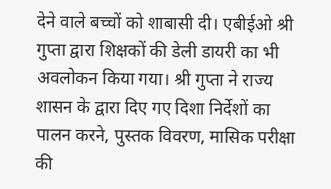देने वाले बच्चों को शाबासी दी। एबीईओ श्री गुप्ता द्वारा शिक्षकों की डेली डायरी का भी अवलोकन किया गया। श्री गुप्ता ने राज्य शासन के द्वारा दिए गए दिशा निर्देशों का पालन करने, पुस्तक विवरण, मासिक परीक्षा की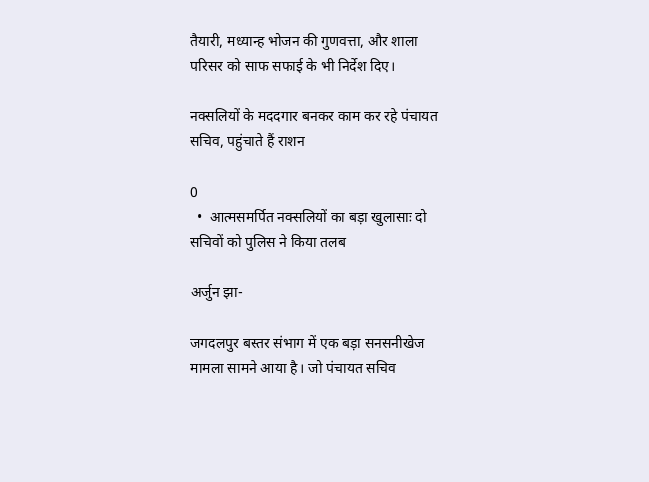तैयारी, मध्यान्ह भोजन की गुणवत्ता, और शाला परिसर को साफ सफाई के भी निर्देश दिए।

नक्सलियों के मददगार बनकर काम कर रहे पंचायत सचिव, पहुंचाते हैं राशन

0
  •  आत्मसमर्पित नक्सलियों का बड़ा खुलासाः दो सचिवों को पुलिस ने किया तलब

अर्जुन झा-

जगदलपुर बस्तर संभाग में एक बड़ा सनसनीखेज मामला सामने आया है। जो पंचायत सचिव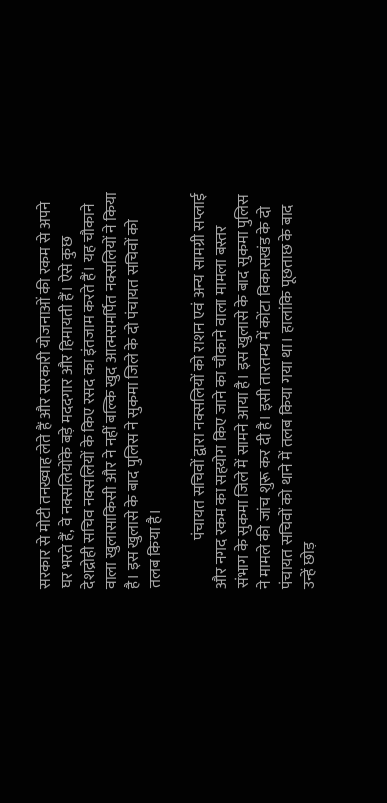सरकार से मोटी तनख्वाह लेते हैं और सरकारी योजनाओं की रकम से अपने घर भरते हैं, वे नक्सलियोंके बड़े मददगार और हिमायती हैं। ऐसे कुछ देशद्रोही सचिव नक्सलियों के किए रसद का इंतजाम करते हैं। यह चौकाने वाला खुलासाकिसी और ने नहीं बल्कि खुद आत्मसमर्पित नक्सलियों ने किया है। इस खुलासे के बाद पुलिस ने सुकमा जिले के दो पंचायत सचिवों को तलब किया है।

                पंचायत सचिवों द्वारा नक्सलियों को राशन एवं अन्य सामग्री सप्लाई और नगद रकम का सहयोग किए जाने का चौकाने वाला मामला बस्तर संभाग के सुकमा जिले में सामने आया है। इस खुलासे के बाद सुकमा पुलिस ने मामले की जांच शुरू कर दी है। इसी तारतम्य में कोंटा विकासखंड के दो पंचायत सचिवों को थाने में तलब किया गया था। हालांकि पूछताछ के बाद उन्हें छोड़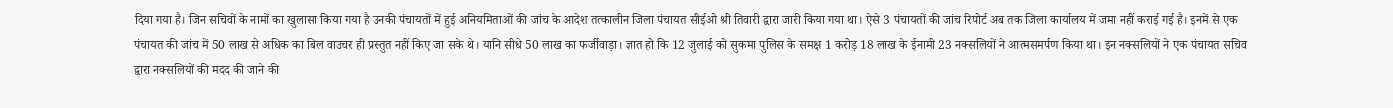दिया गया है। जिन सचिवों के नामों का खुलासा किया गया है उनकी पंचायतों में हुई अनियमिताओं की जांच के आदेश तत्कालीन जिला पंचायत सीईओ श्री तिवारी द्वारा जारी किया गया था। ऐसे 3 पंचायतों की जांच रिपोर्ट अब तक जिला कार्यालय में जमा नहीं कराई गई है। इनमें से एक पंचायत की जांच में 50 लाख से अधिक का बिल वाउचर ही प्रस्तुत नहीं किए जा सके थे। यानि सीधे 50 लाख का फर्जीवाड़ा। ज्ञात हो कि 12 जुलाई को सुकमा पुलिस के समक्ष 1 करोड़ 18 लाख के ईनामी 23 नक्सलियों ने आत्मसमर्पण किया था। इन नक्सलियों ने एक पंचायत सचिव द्वारा नक्सलियों की मदद की जाने की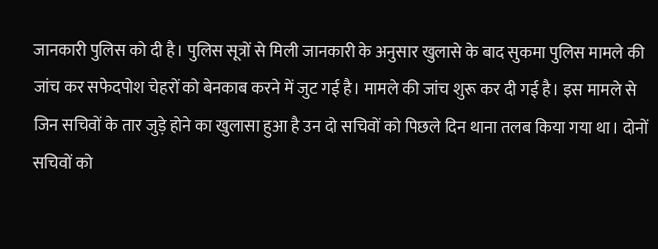जानकारी पुलिस को दी है। पुलिस सूत्रों से मिली जानकारी के अनुसार खुलासे के बाद सुकमा पुलिस मामले की जांच कर सफेदपोश चेहरों को बेनकाब करने में जुट गई है। मामले की जांच शुरू कर दी गई है। इस मामले से जिन सचिवों के तार जुड़े होने का खुलासा हुआ है उन दो सचिवों को पिछले दिन थाना तलब किया गया था। दोनों सचिवों को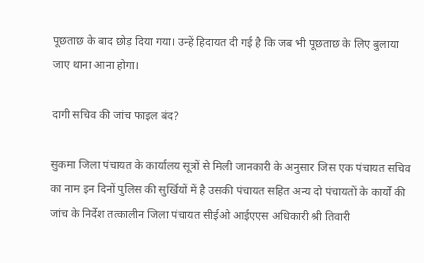पूछताछ के बाद छोड़ दिया गया। उन्हें हिदायत दी गई है कि जब भी पूछताछ के लिए बुलाया जाए थाना आना होगा।

दागी सचिव की जांच फाइल बंद?

सुकमा जिला पंचायत के कार्यालय सूत्रों से मिली जानकारी के अनुसार जिस एक पंचायत सचिव का नाम इन दिनों पुलिस की सुर्खियों में है उसकी पंचायत सहित अन्य दो पंचायतों के कार्यों की जांच के निर्देश तत्कालीन जिला पंचायत सीईओ आईएएस अधिकारी श्री तिवारी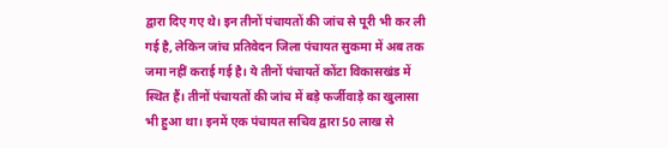द्वारा दिए गए थे। इन तीनों पंचायतों की जांच से पूरी भी कर ली गई है, लेकिन जांच प्रतिवेदन जिला पंचायत सुकमा में अब तक जमा नहीं कराई गई है। ये तीनों पंचायतें कोंटा विकासखंड में स्थित हैं। तीनों पंचायतों की जांच में बड़े फर्जीवाड़े का खुलासा भी हुआ था। इनमें एक पंचायत सचिव द्वारा 50 लाख से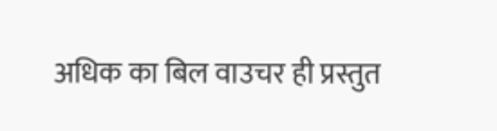अधिक का बिल वाउचर ही प्रस्तुत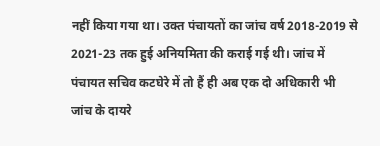नहीं किया गया था। उक्त पंचायतों का जांच वर्ष 2018-2019 से 2021-23 तक हुई अनियमिता की कराई गई थी। जांच में पंचायत सचिव कटघेरे में तो हैं ही अब एक दो अधिकारी भी जांच के दायरे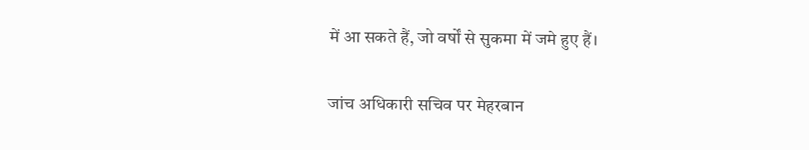में आ सकते हैं, जो वर्षों से सुकमा में जमे हुए हैं।

जांच अधिकारी सचिव पर मेहरबान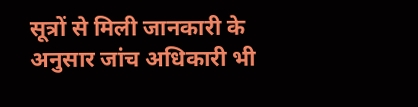सूत्रों से मिली जानकारी के अनुसार जांच अधिकारी भी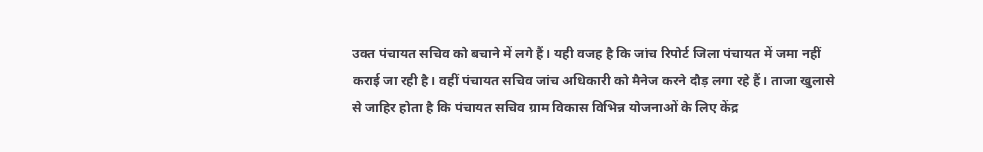उक्त पंचायत सचिव को बचाने में लगे हैं। यही वजह है कि जांच रिपोर्ट जिला पंचायत में जमा नहीं कराई जा रही है। वहीं पंचायत सचिव जांच अधिकारी को मैनेज करने दौड़ लगा रहे हैं। ताजा खुलासे से जाहिर होता है कि पंचायत सचिव ग्राम विकास विभिन्न योजनाओं के लिए केंद्र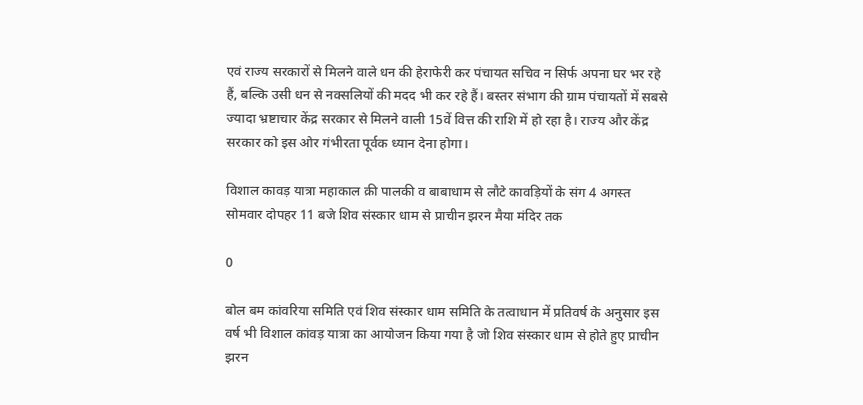एवं राज्य सरकारों से मिलने वाले धन की हेराफेरी कर पंचायत सचिव न सिर्फ अपना घर भर रहे हैं, बल्कि उसी धन से नक्सलियों की मदद भी कर रहे हैं। बस्तर संभाग की ग्राम पंचायतों में सबसे ज्यादा भ्रष्टाचार केंद्र सरकार से मिलने वाली 15वें वित्त की राशि में हो रहा है। राज्य और केंद्र सरकार को इस ओर गंभीरता पूर्वक ध्यान देना होगा।

विशाल कावड़ यात्रा महाकाल क़ी पालकी व बाबाधाम से लौटे कावड़ियों के संग 4 अगस्त सोमवार दोपहर 11 बजे शिव संस्कार धाम से प्राचीन झरन मैया मंदिर तक

0

बोल बम कांवरिया समिति एवं शिव संस्कार धाम समिति के तत्वाधान में प्रतिवर्ष के अनुसार इस वर्ष भी विशाल कांवड़ यात्रा का आयोजन किया गया है जो शिव संस्कार धाम से होते हुए प्राचीन झरन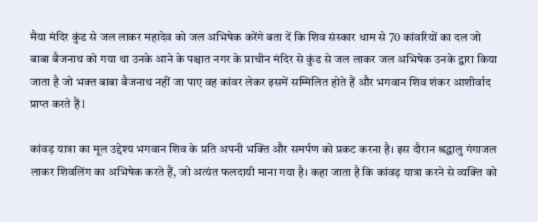मैया मंदिर कुंड से जल लाकर महादेव को जल अभिषेक करेंगे बता दें कि शिव संस्कार धाम से 70 कांवरियों का दल जो बाबा बैजनाथ को गया था उनके आने के पश्चात नगर के प्राचीन मंदिर से कुंड से जल लाकर जल अभिषेक उनके द्वारा किया जाता है जो भक्त बाबा बैजनाथ नहीं जा पाए वह कांवर लेकर इसमें सम्मिलित होते हैं और भगवान शिव शंकर आशीर्वाद प्राप्त करते हैं l

कांवड़ यात्रा का मूल उद्देश्य भगवान शिव के प्रति अपनी भक्ति और समर्पण को प्रकट करना है। इस दौरान श्रद्धालु गंगाजल लाकर शिवलिंग का अभिषेक करते हैं, जो अत्यंत फलदायी माना गया है। कहा जाता है कि कांवड़ यात्रा करने से व्यक्ति को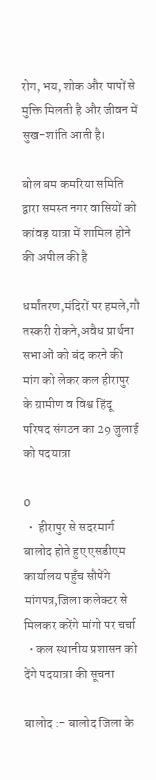रोग, भय, शोक और पापों से मुक्ति मिलती है और जीवन में सुख-शांति आती है।

बोल बम कमरिया समिति द्वारा समस्त नगर वासियों को कांवड़ यात्रा में शामिल होने की अपील की है

धर्मांतरण,मंदिरों पर हमले,गौ तस्करी रोकने,अवैध प्रार्थना सभाओं को बंद करने की मांग को लेकर कल हीरापुर के ग्रामीण व विश्व हिंदू परिषद संगठन का 29 जुलाई को पदयात्रा

0
  •  हीरापुर से सदरमार्ग बालोद होते हुए एसडीएम कार्यालय पहुँच सौपेंगे मांगपत्र,जिला कलेक्टर से मिलकर करेंगे मांगो पर चर्चा
  • कल स्थानीय प्रशासन को देंगे पदयात्रा की सूचना

बालोद :- बालोद जिला के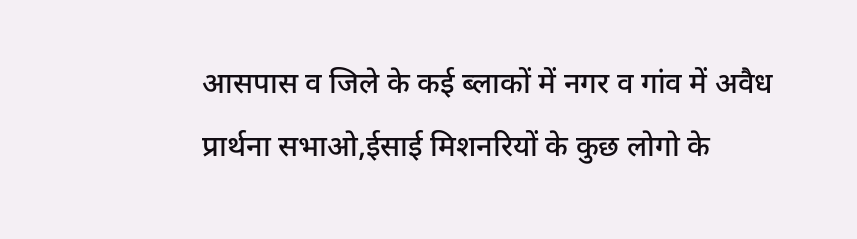आसपास व जिले के कई ब्लाकों में नगर व गांव में अवैध प्रार्थना सभाओ,ईसाई मिशनरियों के कुछ लोगो के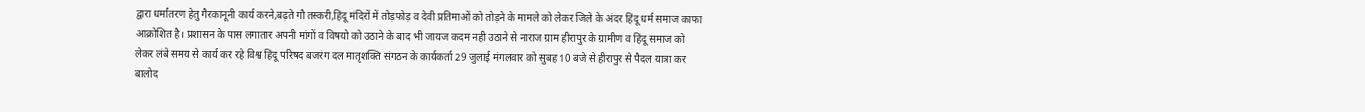द्वारा धर्मांतरण हेतु गैरकानूनी कार्य करने,बढ़ते गौ तस्करी,हिंदू मंदिरों में तोड़फोड़ व देवी प्रतिमाओं को तोड़ने के मामले को लेकर जिले के अंदर हिंदू धर्म समाज काफा आक्रोशित है। प्रशासन के पास लगातार अपनी मांगों व विषयो को उठाने के बाद भी जायज कदम नही उठाने से नाराज ग्राम हीरापुर के ग्रामीण व हिंदू समाज को लेकर लंबे समय से कार्य कर रहे विश्व हिंदू परिषद बजरंग दल मातृशक्ति संगठन के कार्यकर्ता 29 जुलाई मंगलवार को सुबह 10 बजे से हीरापुर से पैदल यात्रा कर बालोद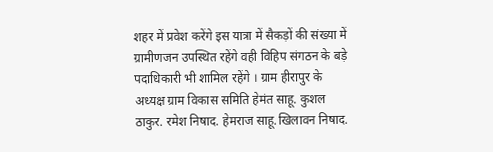शहर में प्रवेश करेंगे इस यात्रा में सैकड़ों की संख्या में ग्रामीणजन उपस्थित रहेंगे वही विहिप संगठन के बड़े पदाधिकारी भी शामिल रहेंगे । ग्राम हीरापुर के अध्यक्ष ग्राम विकास समिति हेमंत साहू. कुशल ठाकुर. रमेश निषाद. हेमराज साहू.खिलावन निषाद.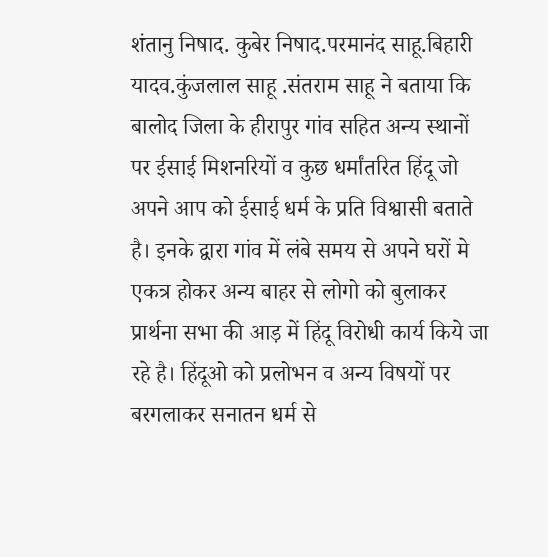शंतानु निषाद. कुबेर निषाद.परमानंद साहू.बिहारी यादव.कुंजलाल साहू .संतराम साहू ने बताया कि बालोद जिला के हीरापुर गांव सहित अन्य स्थानों पर ईसाई मिशनरियों व कुछ धर्मांतरित हिंदू जो अपने आप को ईसाई धर्म के प्रति विश्वासी बताते है। इनके द्वारा गांव में लंबे समय से अपने घरों मे एकत्र होकर अन्य बाहर से लोगो को बुलाकर प्रार्थना सभा की आड़ में हिंदू विरोधी कार्य किये जा रहे है। हिंदूओ को प्रलोभन व अन्य विषयों पर बरगलाकर सनातन धर्म से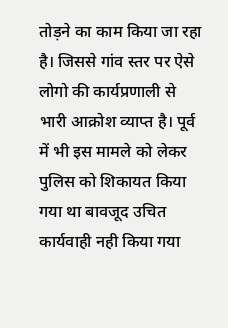तोड़ने का काम किया जा रहा है। जिससे गांव स्तर पर ऐसे लोगो की कार्यप्रणाली से भारी आक्रोश व्याप्त है। पूर्व में भी इस मामले को लेकर पुलिस को शिकायत किया गया था बावजूद उचित कार्यवाही नही किया गया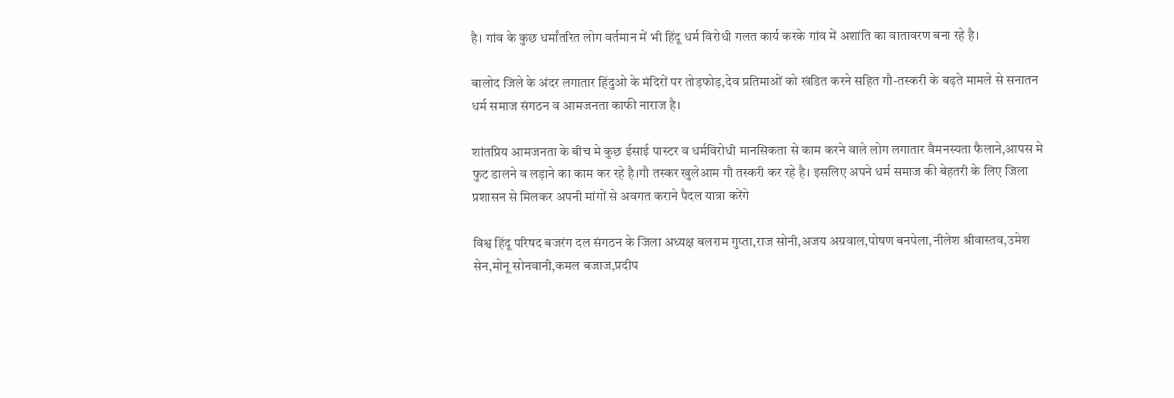है। गांव के कुछ धर्मांतरित लोग वर्तमान में भी हिंदू धर्म विरोधी गलत कार्य करके गांव में अशांति का वातावरण बना रहे है।

बालोद जिले के अंदर लगातार हिंदुओ के मंदिरों पर तोड़फोड़,देव प्रतिमाओं को खंडित करने सहित गौ-तस्करी के बढ़ते मामले से सनातन धर्म समाज संगठन व आमजनता काफी नाराज है।

शांतप्रिय आमजनता के बीच मे कुछ ईसाई पास्टर व धर्मविरोधी मानसिकता से काम करने वाले लोग लगातार वैमनस्यता फैलाने,आपस मे फुट डालने व लड़ाने का काम कर रहे है।गौ तस्कर खुलेआम गौ तस्करी कर रहे है। इसलिए अपने धर्म समाज की बेहतरी के लिए जिला प्रशासन से मिलकर अपनी मांगों से अवगत कराने पैदल यात्रा करेंगे

विश्व हिंदू परिषद बजरंग दल संगठन के जिला अध्यक्ष बलराम गुप्ता,राज सोनी,अजय अग्रवाल,पोषण बनपेला,नीलेश श्रीवास्तव,उमेश सेन,मोनू सोनवानी,कमल बजाज,प्रदीप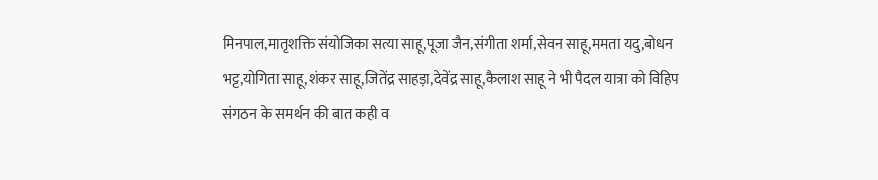मिनपाल,मातृशक्ति संयोजिका सत्या साहू,पूजा जैन,संगीता शर्मा,सेवन साहू,ममता यदु,बोधन भट्ट,योगिता साहू,शंकर साहू,जितेंद्र साहड़ा,देवेंद्र साहू,कैलाश साहू ने भी पैदल यात्रा को विहिप संगठन के समर्थन की बात कही व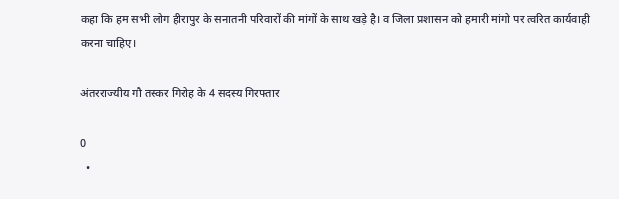कहा कि हम सभी लोग हीरापुर के सनातनी परिवारों की मांगों के साथ खड़े है। व जिला प्रशासन को हमारी मांगो पर त्वरित कार्यवाही करना चाहिए।

अंतरराज्यीय गौ तस्कर गिरोह के 4 सदस्य गिरफ्तार

0
  •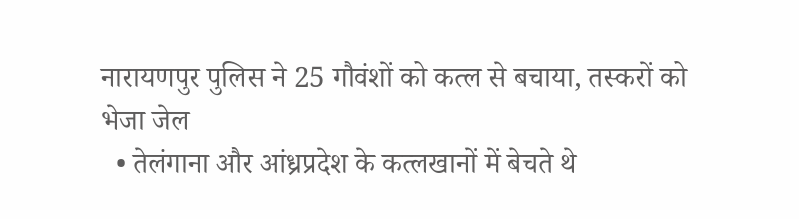नारायणपुर पुलिस ने 25 गौवंशों को कत्ल से बचाया, तस्करों को भेजा जेल
  • तेलंगाना और आंध्रप्रदेश के कत्लखानों में बेचते थे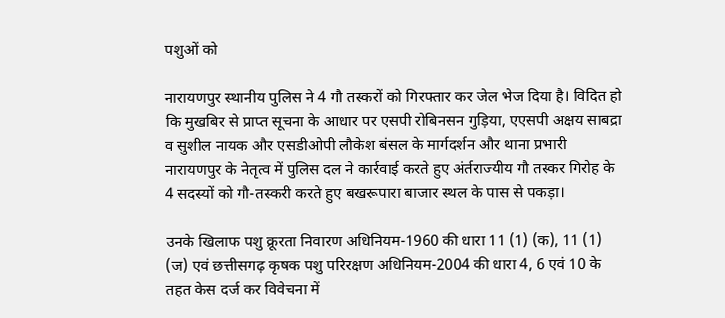पशुओं को

नारायणपुर स्थानीय पुलिस ने 4 गौ तस्करों को गिरफ्तार कर जेल भेज दिया है। विदित हो कि मुखबिर से प्राप्त सूचना के आधार पर एसपी रोबिनसन गुड़िया, एएसपी अक्षय साबद्रा व सुशील नायक और एसडीओपी लौकेश बंसल के मार्गदर्शन और थाना प्रभारी नारायणपुर के नेतृत्व में पुलिस दल ने कार्रवाई करते हुए अंर्तराज्यीय गौ तस्कर गिरोह के 4 सदस्यों को गौ-तस्करी करते हुए बखरूपारा बाजार स्थल के पास से पकड़ा।

उनके खिलाफ पशु क्रूरता निवारण अधिनियम-1960 की धारा 11 (1) (क), 11 (1) (ज) एवं छत्तीसगढ़ कृषक पशु परिरक्षण अधिनियम-2004 की धारा 4, 6 एवं 10 के तहत केस दर्ज कर विवेचना में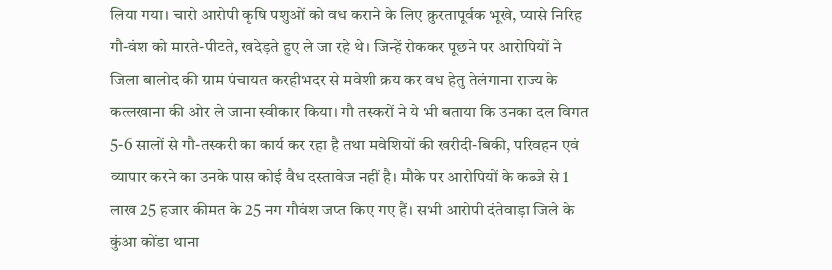लिया गया। चारो आरोपी कृषि पशुओं को वध कराने के लिए क्रुरतापूर्वक भूखे, प्यासे निरिह गौ-वंश को मारते-पीटते, खदेड़ते हुए ले जा रहे थे। जिन्हें रोककर पूछने पर आरोपियों ने जिला बालोद की ग्राम पंचायत करहीभदर से मवेशी क्रय कर वध हेतु तेलंगाना राज्य के कत्लखाना की ओर ले जाना स्वीकार किया। गौ तस्करों ने ये भी बताया कि उनका दल विगत 5-6 सालों से गौ-तस्करी का कार्य कर रहा है तथा मवेशियों की खरीदी-बिकी, परिवहन एवं व्यापार करने का उनके पास कोई वैध दस्तावेज नहीं है। मौके पर आरोपियों के कब्जे से 1 लाख 25 हजार कीमत के 25 नग गौवंश जप्त किए गए हैं। सभी आरोपी दंतेवाड़ा जिले के कुंआ कोंडा थाना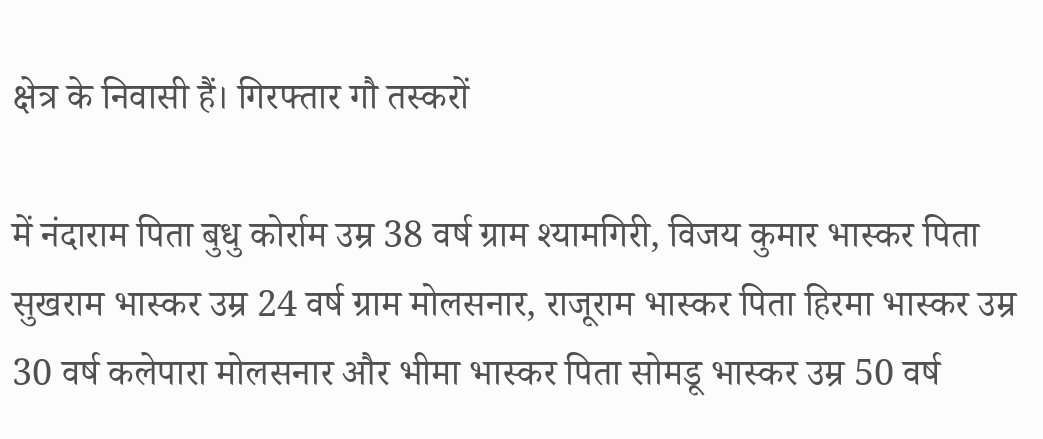क्षेत्र के निवासी हैं। गिरफ्तार गौ तस्करों

में नंदाराम पिता बुधु कोर्राम उम्र 38 वर्ष ग्राम श्यामगिरी, विजय कुमार भास्कर पिता सुखराम भास्कर उम्र 24 वर्ष ग्राम मोलसनार, राजूराम भास्कर पिता हिरमा भास्कर उम्र 30 वर्ष कलेपारा मोलसनार और भीमा भास्कर पिता सोमडू भास्कर उम्र 50 वर्ष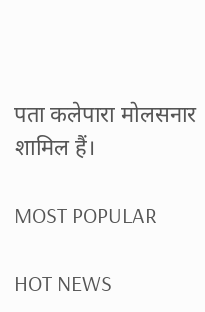पता कलेपारा मोलसनार शामिल हैं।

MOST POPULAR

HOT NEWS